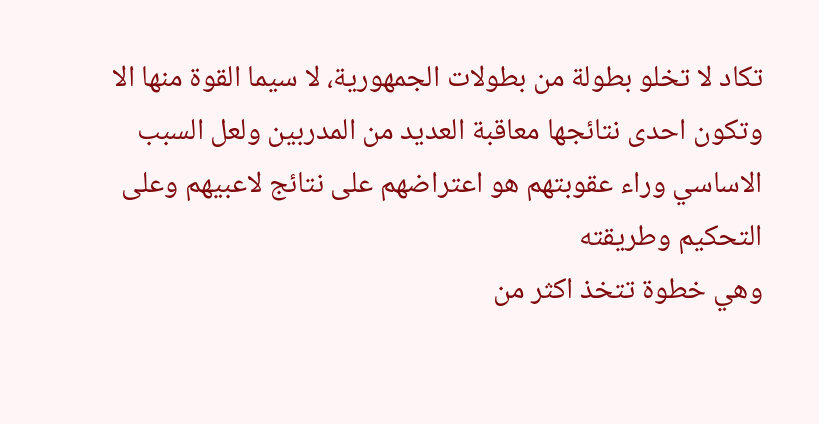تكاد لا تخلو بطولة من بطولات الجمهورية، لا سيما القوة منها الا وتكون احدى نتائجها معاقبة العديد من المدربين ولعل السبب الاساسي وراء عقوبتهم هو اعتراضهم على نتائج لاعبيهم وعلى التحكيم وطريقته
وهي خطوة تتخذ اكثر من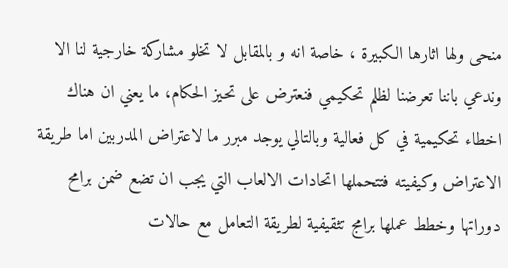منحى ولها اثارها الكبيرة ، خاصة انه و بالمقابل لا تخلو مشاركة خارجية لنا الا وندعي باننا تعرضنا لظلم تحكيمي فنعترض على تحيز الحكام، ما يعني ان هناك اخطاء تحكيمية في كل فعالية وبالتالي يوجد مبرر ما لاعتراض المدربين اما طريقة الاعتراض وكيفيته فتتحملها اتحادات الالعاب التي يجب ان تضع ضمن برامح دوراتها وخطط عملها برامج تثقيفية لطريقة التعامل مع حالات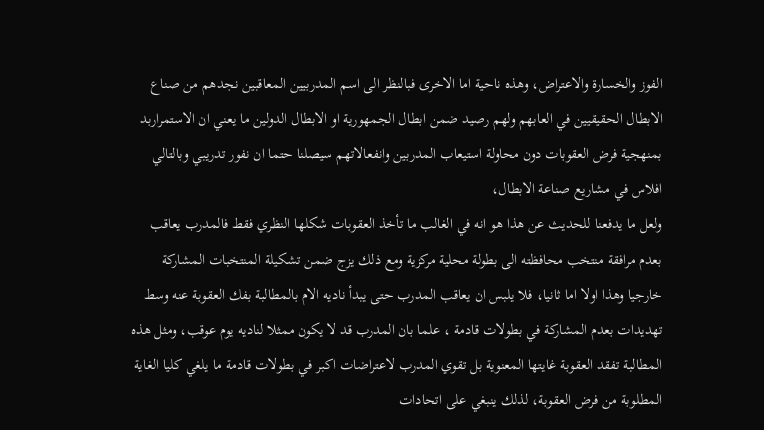الفوز والخسارة والاعتراض، وهذه ناحية اما الاخرى فبالنظر الى اسم المدربيين المعاقبين نجدهم من صناع الابطال الحقيقيين في العابهم ولهم رصيد ضمن ابطال الجمهورية او الابطال الدولين ما يعني ان الاستمراربد بمنهجية فرض العقوبات دون محاولة استيعاب المدربين وانفعالاتهم سيصلنا حتما ان نفور تدريبي وبالتالي افلاس في مشاريع صناعة الابطال،
ولعل ما يدفعنا للحديث عن هذا هو انه في الغالب ما تأخذ العقوبات شكلها النظري فقط فالمدرب يعاقب بعدم مرافقة منتخب محافظته الى بطولة محلية مركزية ومع ذلك يزج ضمن تشكيلة المنتخبات المشاركة خارجيا وهذا اولا اما ثانيا، فلا يلبس ان يعاقب المدرب حتى يبدأ ناديه الام بالمطالبة بفك العقوبة عنه وسط تهديدات بعدم المشاركة في بطولات قادمة ، علما بان المدرب قد لا يكون ممثلا لناديه يوم عوقب، ومثل هذه المطالبة تفقد العقوبة غايتها المعنوية بل تقوي المدرب لاعتراضات اكبر في بطولات قادمة ما يلغي كليا الغاية المطلوبة من فرض العقوبة، لذلك ينبغي على اتحادات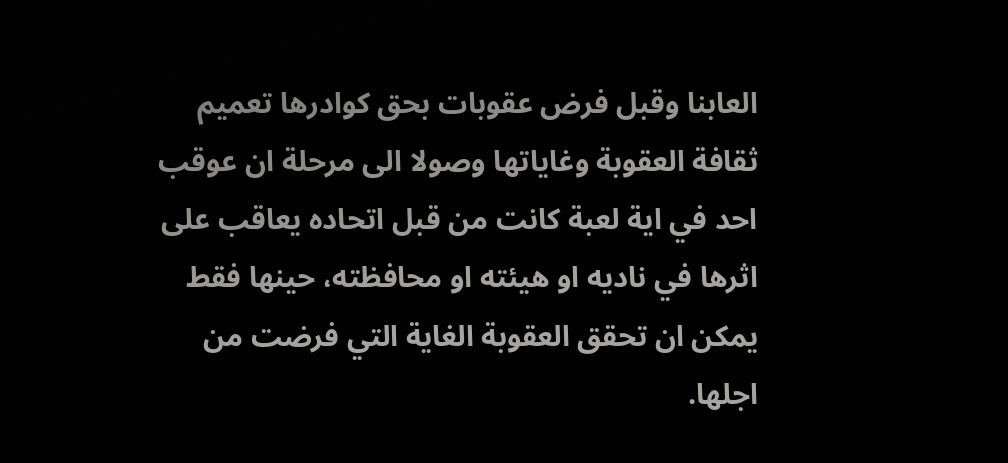العابنا وقبل فرض عقوبات بحق كوادرها تعميم ثقافة العقوبة وغاياتها وصولا الى مرحلة ان عوقب احد في اية لعبة كانت من قبل اتحاده يعاقب على اثرها في ناديه او هيئته او محافظته، حينها فقط يمكن ان تحقق العقوبة الغاية التي فرضت من اجلها.